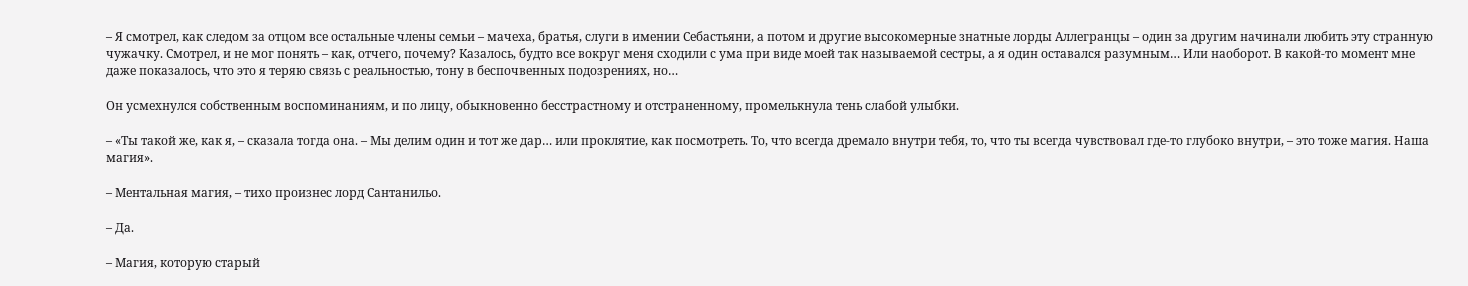– Я смотрел, как следом за отцом все остальные члены семьи – мачеха, братья, слуги в имении Себастьяни, а потом и другие высокомерные знатные лорды Аллегранцы – один за другим начинали любить эту странную чужачку. Смотрел, и не мог понять – как, отчего, почему? Казалось, будто все вокруг меня сходили с ума при виде моей так называемой сестры, а я один оставался разумным… Или наоборот. В какой-то момент мне даже показалось, что это я теряю связь с реальностью, тону в беспочвенных подозрениях, но…

Он усмехнулся собственным воспоминаниям, и по лицу, обыкновенно бесстрастному и отстраненному, промелькнула тень слабой улыбки.

– «Ты такой же, как я, – сказала тогда она. – Мы делим один и тот же дар… или проклятие, как посмотреть. То, что всегда дремало внутри тебя, то, что ты всегда чувствовал где-то глубоко внутри, – это тоже магия. Наша магия».

– Ментальная магия, – тихо произнес лорд Сантанильо.

– Да.

– Магия, которую старый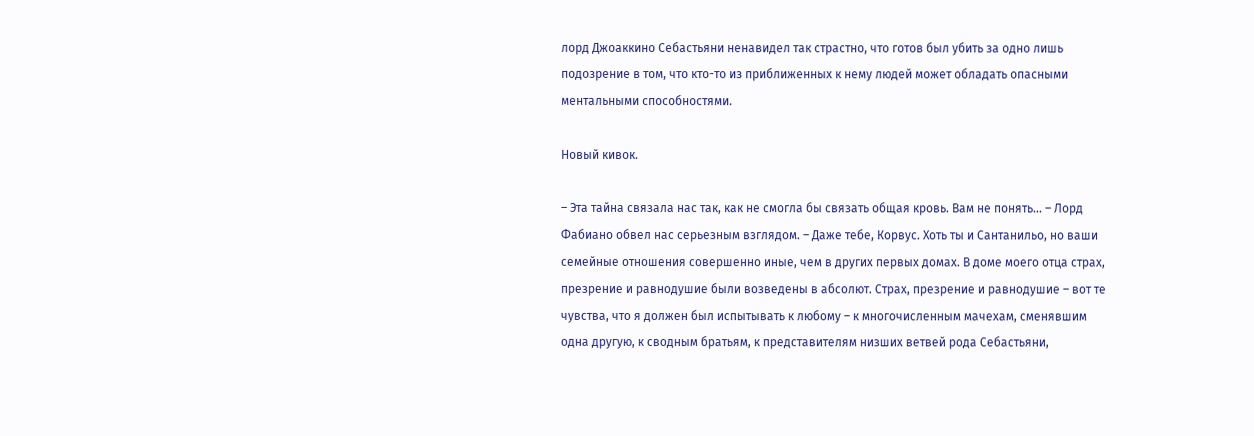лорд Джоаккино Себастьяни ненавидел так страстно, что готов был убить за одно лишь подозрение в том, что кто-то из приближенных к нему людей может обладать опасными ментальными способностями.

Новый кивок.

– Эта тайна связала нас так, как не смогла бы связать общая кровь. Вам не понять… – Лорд Фабиано обвел нас серьезным взглядом. – Даже тебе, Корвус. Хоть ты и Сантанильо, но ваши семейные отношения совершенно иные, чем в других первых домах. В доме моего отца страх, презрение и равнодушие были возведены в абсолют. Страх, презрение и равнодушие – вот те чувства, что я должен был испытывать к любому – к многочисленным мачехам, сменявшим одна другую, к сводным братьям, к представителям низших ветвей рода Себастьяни,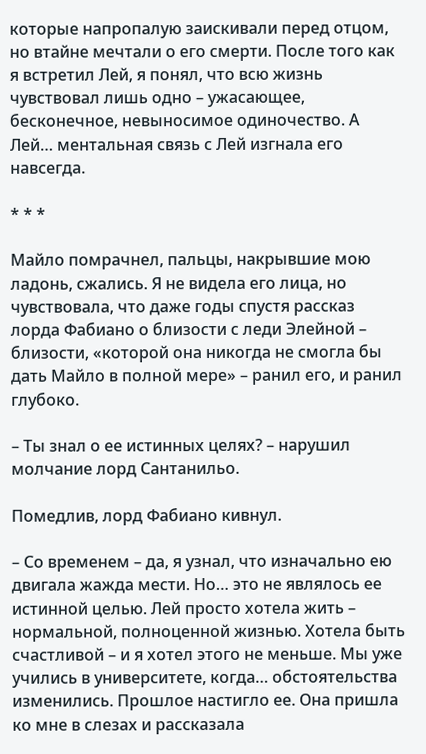которые напропалую заискивали перед отцом, но втайне мечтали о его смерти. После того как я встретил Лей, я понял, что всю жизнь чувствовал лишь одно – ужасающее, бесконечное, невыносимое одиночество. А Лей… ментальная связь с Лей изгнала его навсегда.

* * *

Майло помрачнел, пальцы, накрывшие мою ладонь, сжались. Я не видела его лица, но чувствовала, что даже годы спустя рассказ лорда Фабиано о близости с леди Элейной – близости, «которой она никогда не смогла бы дать Майло в полной мере» – ранил его, и ранил глубоко.

– Ты знал о ее истинных целях? – нарушил молчание лорд Сантанильо.

Помедлив, лорд Фабиано кивнул.

– Со временем – да, я узнал, что изначально ею двигала жажда мести. Но… это не являлось ее истинной целью. Лей просто хотела жить – нормальной, полноценной жизнью. Хотела быть счастливой – и я хотел этого не меньше. Мы уже учились в университете, когда… обстоятельства изменились. Прошлое настигло ее. Она пришла ко мне в слезах и рассказала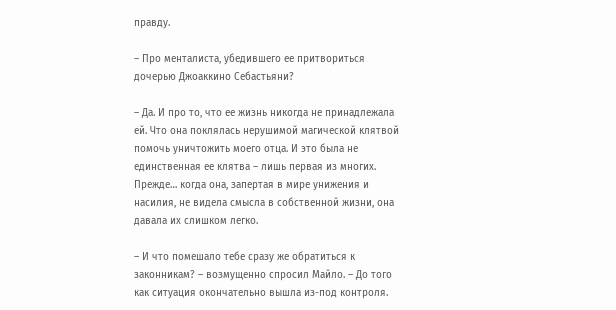правду.

– Про менталиста, убедившего ее притвориться дочерью Джоаккино Себастьяни?

– Да. И про то, что ее жизнь никогда не принадлежала ей. Что она поклялась нерушимой магической клятвой помочь уничтожить моего отца. И это была не единственная ее клятва – лишь первая из многих. Прежде… когда она, запертая в мире унижения и насилия, не видела смысла в собственной жизни, она давала их слишком легко.

– И что помешало тебе сразу же обратиться к законникам? – возмущенно спросил Майло. – До того как ситуация окончательно вышла из-под контроля.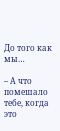До того как мы…

– А что помешало тебе, когда это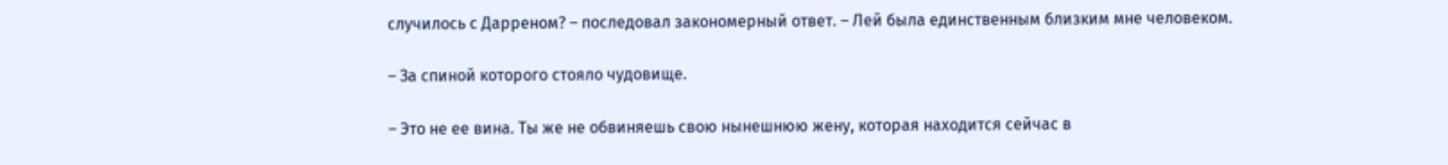случилось с Дарреном? – последовал закономерный ответ. – Лей была единственным близким мне человеком.

– За спиной которого стояло чудовище.

– Это не ее вина. Ты же не обвиняешь свою нынешнюю жену, которая находится сейчас в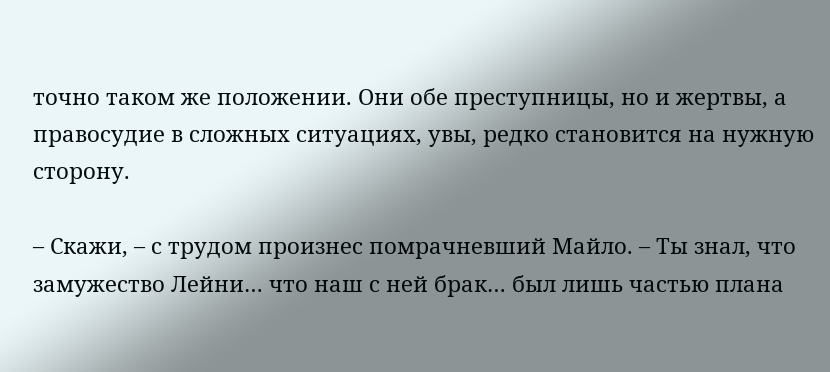точно таком же положении. Они обе преступницы, но и жертвы, а правосудие в сложных ситуациях, увы, редко становится на нужную сторону.

– Скажи, – с трудом произнес помрачневший Майло. – Ты знал, что замужество Лейни… что наш с ней брак… был лишь частью плана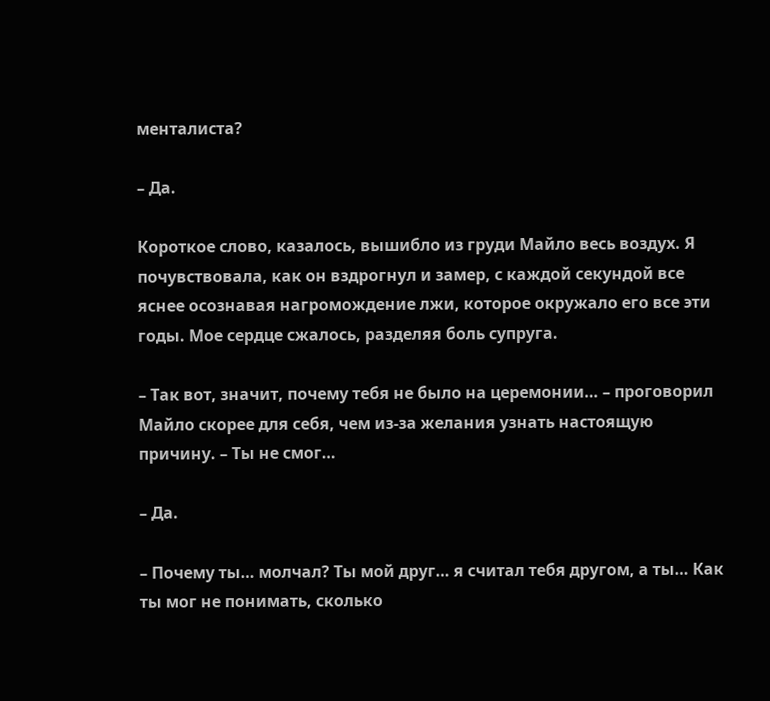менталиста?

– Да.

Короткое слово, казалось, вышибло из груди Майло весь воздух. Я почувствовала, как он вздрогнул и замер, с каждой секундой все яснее осознавая нагромождение лжи, которое окружало его все эти годы. Мое сердце сжалось, разделяя боль супруга.

– Так вот, значит, почему тебя не было на церемонии… – проговорил Майло скорее для себя, чем из-за желания узнать настоящую причину. – Ты не смог…

– Да.

– Почему ты… молчал? Ты мой друг… я считал тебя другом, а ты… Как ты мог не понимать, сколько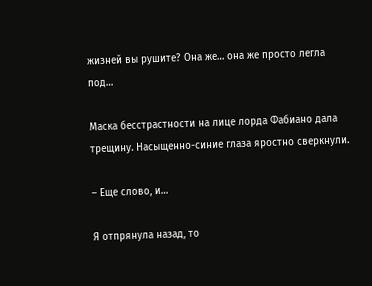жизней вы рушите? Она же… она же просто легла под…

Маска бесстрастности на лице лорда Фабиано дала трещину. Насыщенно-синие глаза яростно сверкнули.

– Еще слово, и…

Я отпрянула назад, то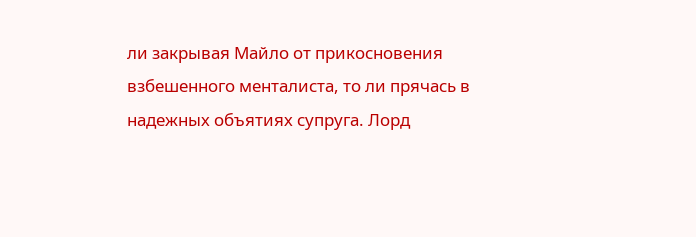ли закрывая Майло от прикосновения взбешенного менталиста, то ли прячась в надежных объятиях супруга. Лорд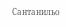Сантанильо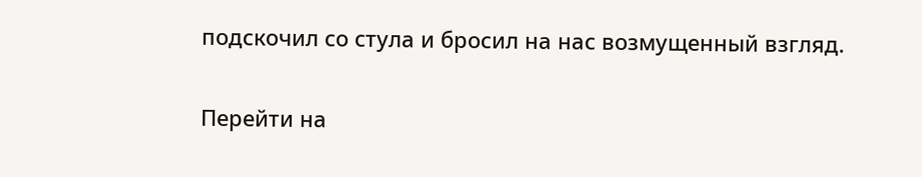подскочил со стула и бросил на нас возмущенный взгляд.

Перейти на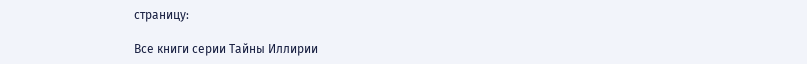страницу:

Все книги серии Тайны Иллирии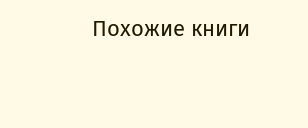Похожие книги